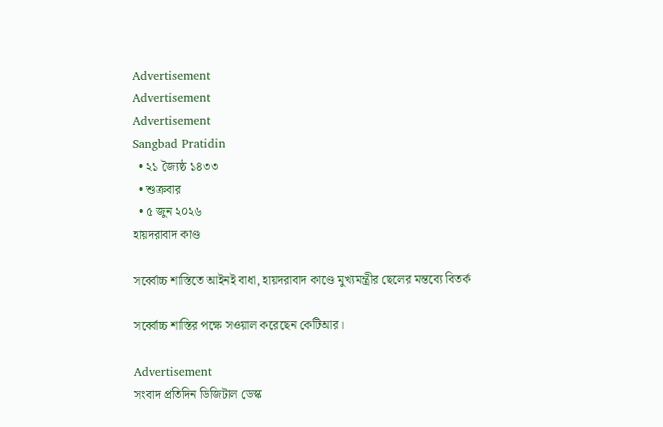Advertisement
Advertisement
Advertisement
Sangbad Pratidin
  • ২১ জ্যৈষ্ঠ ১৪৩৩
  • শুক্রবার
  • ৫ জুন ২০২৬
হায়দরাবাদ কাণ্ড

সর্ব্বোচ্চ শাস্তিতে আইনই বাধা, হায়দরাবাদ কাণ্ডে মুখ্যমন্ত্রীর ছেলের মন্তব্যে বিতর্ক

সর্ব্বোচ্চ শাস্তির পক্ষে সওয়াল করেছেন কেটিআর।

Advertisement
সংবাদ প্রতিদিন ডিজিটাল ডেস্ক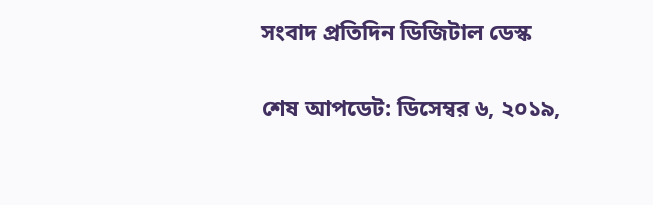সংবাদ প্রতিদিন ডিজিটাল ডেস্ক

শেষ আপডেট: ডিসেম্বর ৬, ২০১৯,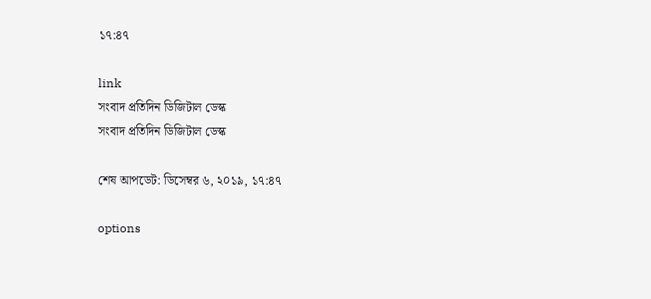১৭:৪৭

link
সংবাদ প্রতিদিন ডিজিটাল ডেস্ক
সংবাদ প্রতিদিন ডিজিটাল ডেস্ক

শেষ আপডেট: ডিসেম্বর ৬, ২০১৯, ১৭:৪৭

options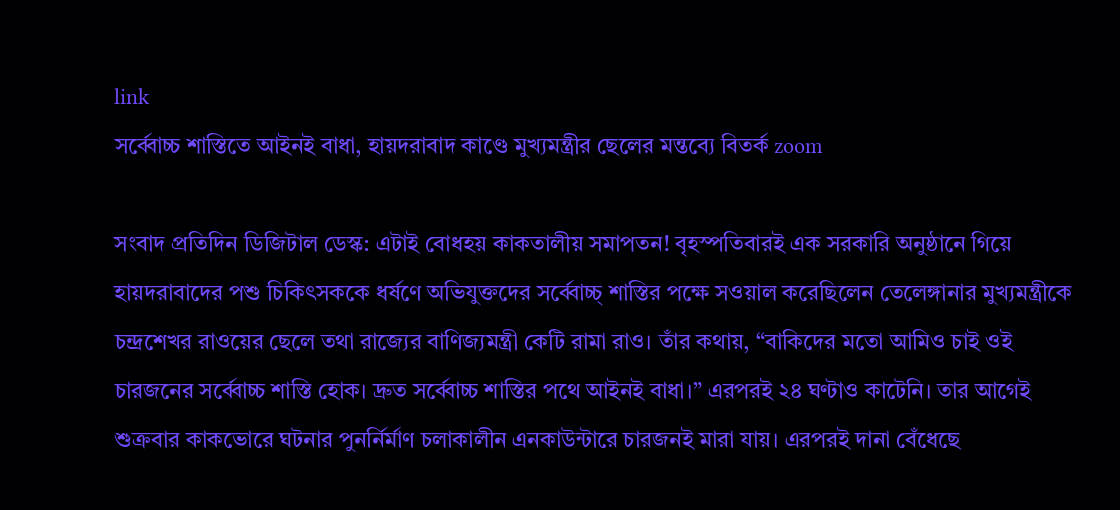link
সর্ব্বোচ্চ শাস্তিতে আইনই বাধা, হায়দরাবাদ কাণ্ডে মুখ্যমন্ত্রীর ছেলের মন্তব্যে বিতর্ক zoom

সংবাদ প্রতিদিন ডিজিটাল ডেস্ক: এটাই বোধহয় কাকতালীয় সমাপতন! বৃহস্পতিবারই এক সরকারি অনুষ্ঠানে গিয়ে হায়দরাবাদের পশু চিকিৎসককে ধর্ষণে অভিযুক্তদের সর্ব্বোচ্চ্ শাস্তির পক্ষে সওয়াল করেছিলেন তেলেঙ্গানার মুখ্যমন্ত্রীকে চন্দ্রশেখর রাওয়ের ছেলে তথা রাজ্যের বাণিজ্যমন্ত্রী কেটি রামা রাও। তাঁর কথায়, “বাকিদের মতো আমিও চাই ওই চারজনের সর্ব্বোচ্চ শাস্তি হোক। দ্রুত সর্ব্বোচ্চ শাস্তির পথে আইনই বাধা।” এরপরই ২৪ ঘণ্টাও কাটেনি। তার আগেই শুক্রবার কাকভোরে ঘটনার পুনর্নির্মাণ চলাকালীন এনকাউন্টারে চারজনই মারা যায়। এরপরই দানা বেঁধেছে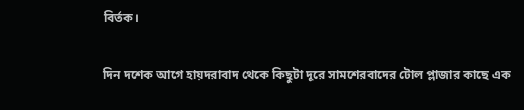বির্তক।

দিন দশেক আগে হায়দরাবাদ থেকে কিছুটা দূরে সামশেরবাদের টোল প্লাজার কাছে এক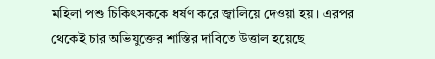মহিলা পশু চিকিৎসককে ধর্ষণ করে জ্বালিয়ে দেওয়া হয়। এরপর থেকেই চার অভিযুক্তের শাস্তির দাবিতে উত্তাল হয়েছে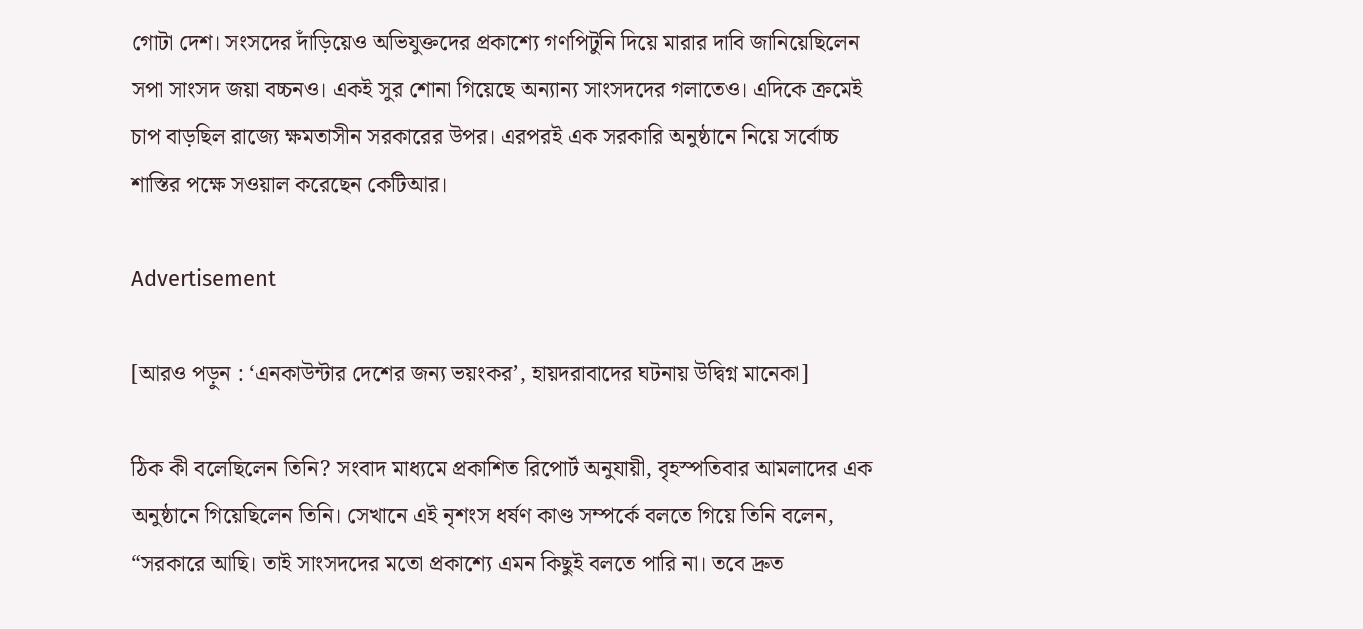গোটা দেশ। সংসদের দাঁড়িয়েও অভিযুক্তদের প্রকাশ্যে গণপিটুনি দিয়ে মারার দাবি জানিয়েছিলেন সপা সাংসদ জয়া বচ্চনও। একই সুর শোনা গিয়েছে অন্যান্য সাংসদদের গলাতেও। এদিকে ক্রমেই চাপ বাড়ছিল রাজ্যে ক্ষমতাসীন সরকারের উপর। এরপরই এক সরকারি অনুষ্ঠানে নিয়ে সর্বোচ্চ শাস্তির পক্ষে সওয়াল করেছেন কেটিআর।

Advertisement

[আরও পড়ুন : ‘এনকাউন্টার দেশের জন্য ভয়ংকর’, হায়দরাবাদের ঘটনায় উদ্বিগ্ন মানেকা]

ঠিক কী বলেছিলেন তিনি? সংবাদ মাধ্যমে প্রকাশিত রিপোর্ট অনুযায়ী, বৃহস্পতিবার আমলাদের এক অনুষ্ঠানে গিয়েছিলেন তিনি। সেখানে এই নৃশংস ধর্ষণ কাণ্ড সম্পর্কে বলতে গিয়ে তিনি বলেন, “সরকারে আছি। তাই সাংসদদের মতো প্রকাশ্যে এমন কিছুই বলতে পারি না। তবে দ্রুত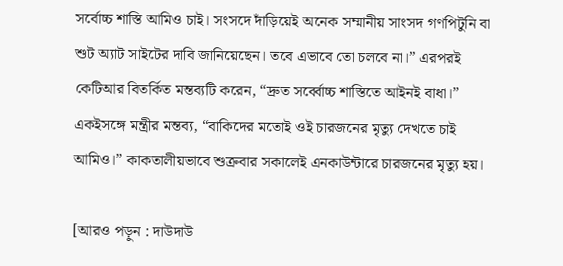সর্বোচ্চ শাস্তি আমিও চাই। সংসদে দাঁড়িয়েই অনেক সম্মানীয় সাংসদ গণপিটুনি বা শুট অ্যাট সাইটের দাবি জানিয়েছেন। তবে এভাবে তো চলবে না।” এরপরই কেটিআর বিতর্কিত মন্তব্যটি করেন, “দ্রুত সর্ব্বোচ্চ শাস্তিতে আইনই বাধা।” একইসঙ্গে মন্ত্রীর মন্তব্য, “বাকিদের মতোই ওই চারজনের মৃত্যু দেখতে চাই আমিও।” কাকতালীয়ভাবে শুক্রবার সকালেই এনকাউন্টারে চারজনের মৃত্যু হয়।

[আরও পড়ুন : দাউদাউ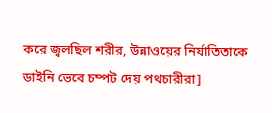করে জ্বলছিল শরীর, উন্নাওয়ের নির্যাতিতাকে ডাইনি ভেবে চম্পট দেয় পথচারীরা]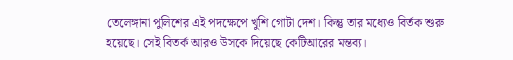তেলেঙ্গানা পুলিশের এই পদক্ষেপে খুশি গোটা দেশ। কিন্তু তার মধ্যেও বির্তক শুরু হয়েছে। সেই বিতর্ক আরও উসকে দিয়েছে কেটিআরের মন্তব্য।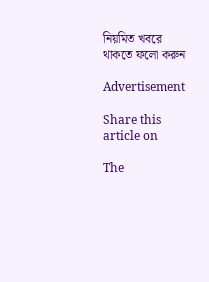নিয়মিত খবরে থাকতে ফলো করুন

Advertisement

Share this article on

The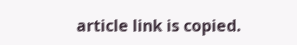article link is copied.